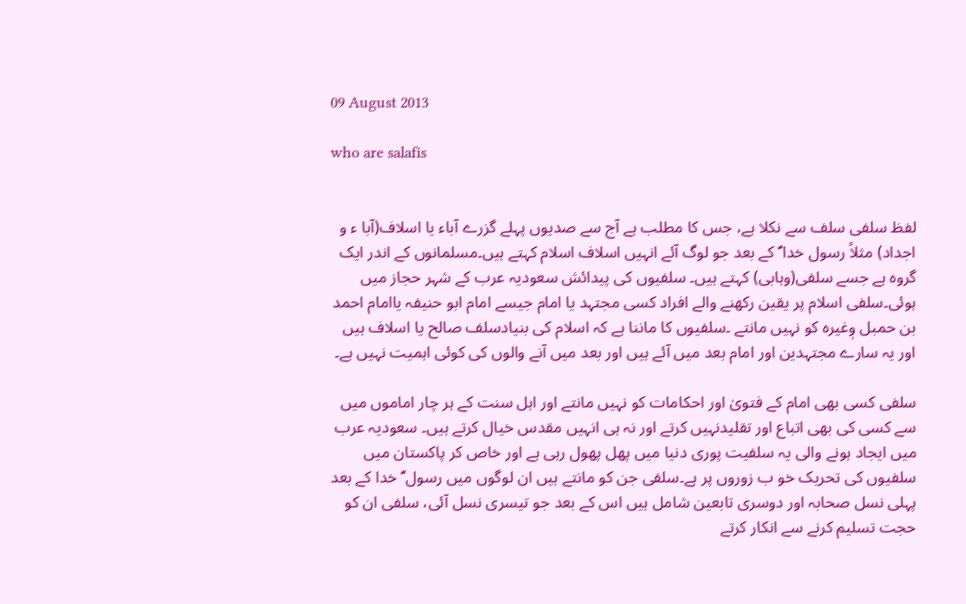09 August 2013

who are salafis


لفظ سلفی سلف سے نکلا ہے، جس کا مطلب ہے آج سے صدیوں پہلے گزرے آباء یا اسلاف(آبا ء و اجداد) مثلاً رسول خدا ؐ کے بعد جو لوگ آئے انہیں اسلاف اسلام کہتے ہیں۔مسلمانوں کے اندر ایک گروہ ہے جسے سلفی(وہابی) کہتے ہیں۔ سلفیوں کی پیدائش سعودیہ عرب کے شہر حجاز میں ہوئی۔سلفی اسلام پر یقین رکھنے والے افراد کسی مجتہد یا امام جیسے امام ابو حنیفہ یاامام احمد بن حمبل وٖغیرہ کو نہیں مانتے ۔سلفیوں کا ماننا ہے کہ اسلام کی بنیادسلف صالح یا اسلاف ہیں اور یہ سارے مجتہدین اور امام بعد میں آئے ہیں اور بعد میں آنے والوں کی کوئی اہمیت نہیں ہے۔

سلفی کسی بھی امام کے فتویٰ اور احکامات کو نہیں مانتے اور اہل سنت کے ہر چار اماموں میں سے کسی کی بھی اتباع اور تقلیدنہیں کرتے اور نہ ہی انہیں مقدس خیال کرتے ہیں۔ سعودیہ عرب میں ایجاد ہونے والی یہ سلفیت پوری دنیا میں پھل پھول رہی ہے اور خاص کر پاکستان میں سلفیوں کی تحریک خو ب زوروں پر ہے۔سلفی جن کو مانتے ہیں ان لوگوں میں رسول ؐ خدا کے بعد پہلی نسل صحابہ اور دوسری تابعین شامل ہیں اس کے بعد جو تیسری نسل آئی، سلفی ان کو حجت تسلیم کرنے سے انکار کرتے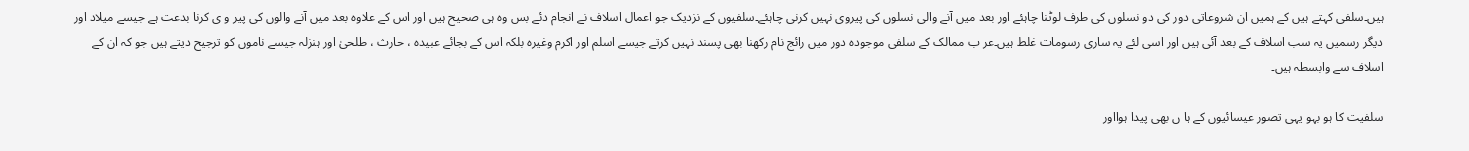ہیں۔سلفی کہتے ہیں کے ہمیں ان شروعاتی دور کی دو نسلوں کی طرف لوٹنا چاہئے اور بعد میں آنے والی نسلوں کی پیروی نہیں کرنی چاہئے۔سلفیوں کے نزدیک جو اعمال اسلاف نے انجام دئے بس وہ ہی صحیح ہیں اور اس کے علاوہ بعد میں آنے والوں کی پیر و ی کرنا بدعت ہے جیسے میلاد اور دیگر رسمیں یہ سب اسلاف کے بعد آئی ہیں اور اسی لئے یہ ساری رسومات غلط ہیں۔عر ب ممالک کے سلفی موجودہ دور میں رائج نام رکھنا بھی پسند نہیں کرتے جیسے اسلم اور اکرم وغیرہ بلکہ اس کے بجائے عبیدہ ، حارث ، طلحیٰ اور ہنزلہ جیسے ناموں کو ترجیح دیتے ہیں جو کہ ان کے اسلاف سے وابسطہ ہیں۔

سلفیت کا ہو بہو یہی تصور عیسائیوں کے ہا ں بھی پیدا ہوااور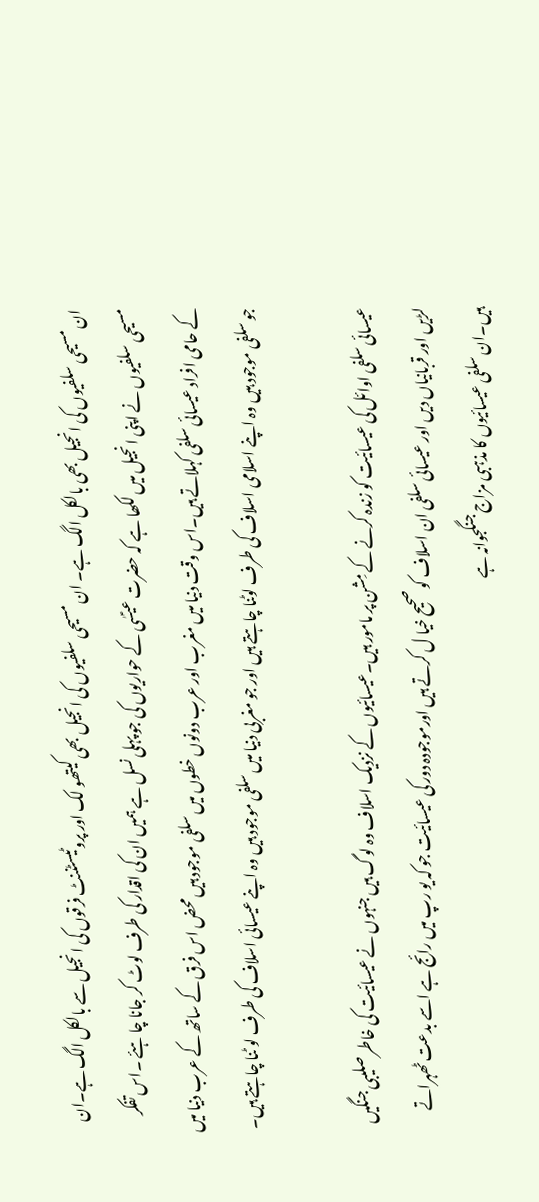ان مسیحی سلفیوں کی انجیل بھی بالکل الگ ہے۔ ان مسیحی سلفیوں کی انجیل بھی کیتھو لک اور پروٹیسٹننٹ فرقوں کی انجیل سے بالکل الگ ہے۔ان مسیحی سلفیوں نے اپنی انجیل میں لکھا ہے کہ حضرت عیؑسٰی کے حواریوں کی جو پہلی نسل ہے ہمیں ان کی اقدار کی طرف لوٹ کر جانا چا ہئے ۔اس تفکر کے حامی افراد عیسائی سلفی کہلاتے ہیں۔اس وقت دنیا میں مغرب اور عرب دونوں خطوں میں سلفی موجود ہیں محض اس فرق کے ساتھ کے عرب دنیا میں جو سلفی موجود ہیں وہ اپنے اسلامی اسلاف کی طرف لوٹنا چاہتے ہیں اور جو مغربی دنیا میں سلفی موجود ہیں وہ اپنے عیسائی اسلاف کی طرف لو ٹنا چاہتے ہیں۔

عیسائی سلفی اوائل کی عیسائیت کو زندہ کرنے کے مِشن پر مامور ہیں۔عیسائیوں کے نزدیک اسلاف وہ لوگ ہیں جنہوں نے عیسائیت کی خاطر صلیبی جنگیں لڑیں اور قربانیاں دیں اور عیسائی سلفی ان اسلاف کو صحیح خیا ل کرتے ہیں اورموجودہ دور کی عیسائیت جو کہ یو رپ میں رائج ہے اسے بدعت ٹھہراتے ہیں۔ان سلفی عیسائیوں کا مذہبی مزاج جنگجوانہ ہے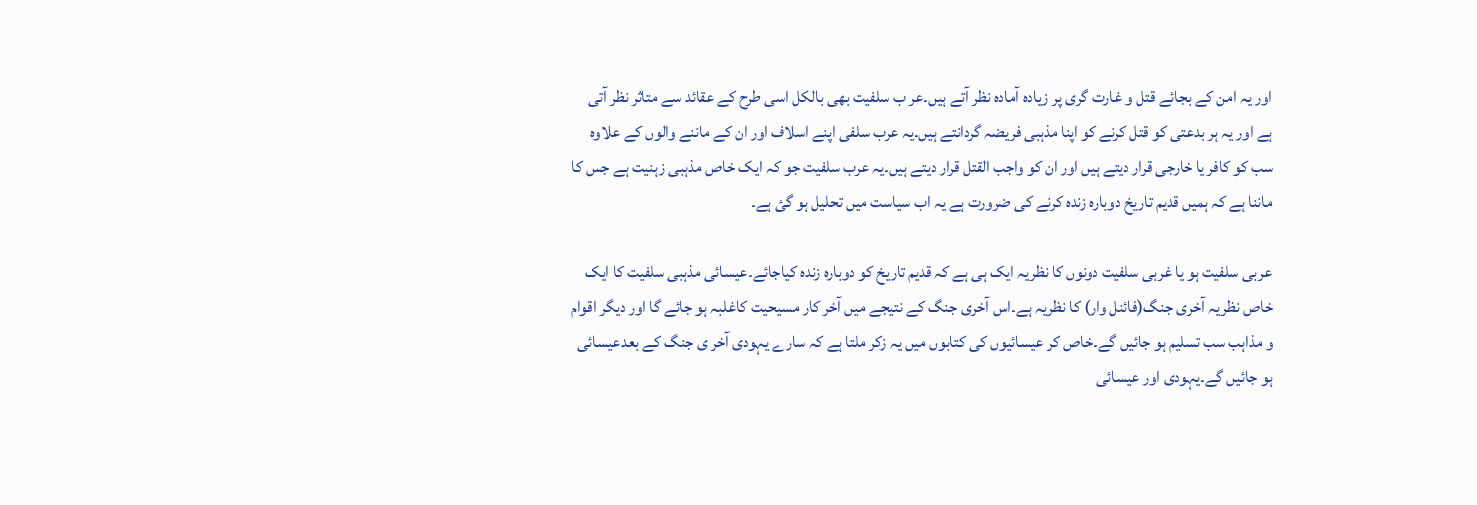اور یہ امن کے بجائے قتل و غارت گری پر زیادہ آمادہ نظر آتے ہیں۔عر ب سلفیت بھی بالکل اسی طرح کے عقائد سے متاثر نظر آتی ہے اور یہ ہر بدعتی کو قتل کرنے کو اپنا مذہبی فریضہ گردانتے ہیں۔یہ عرب سلفی اپنے اسلاف اور ان کے ماننے والوں کے علاوہ سب کو کافر یا خارجی قرار دیتے ہیں اور ان کو واجب القتل قرار دیتے ہیں۔یہ عرب سلفیت جو کہ ایک خاص مذہبی زہنیت ہے جس کا ماننا ہے کہ ہمیں قدیم تاریخ دوبارہ زندہ کرنے کی ضرورت ہے یہ اب سیاست میں تحلیل ہو گئ ہے۔

عربی سلفیت ہو یا غربی سلفیت دونوں کا نظریہ ایک ہی ہے کہ قدیم تاریخ کو دوبارہ زندہ کیاجائے۔عیسائی مذہبی سلفیت کا ایک خاص نظریہ آخری جنگ(فائنل وار) کا نظریہ ہے۔اس آخری جنگ کے نتیجے میں آخر کار مسیحیت کاغلبہ ہو جائے گا اور دیگر اقوام و مذاہب سب تسلیم ہو جائیں گے۔خاص کر عیسائیوں کی کتابوں میں یہ زکر ملتا ہے کہ سارے یہودی آخر ی جنگ کے بعدعیسائی ہو جائیں گے۔یہودی اور عیسائی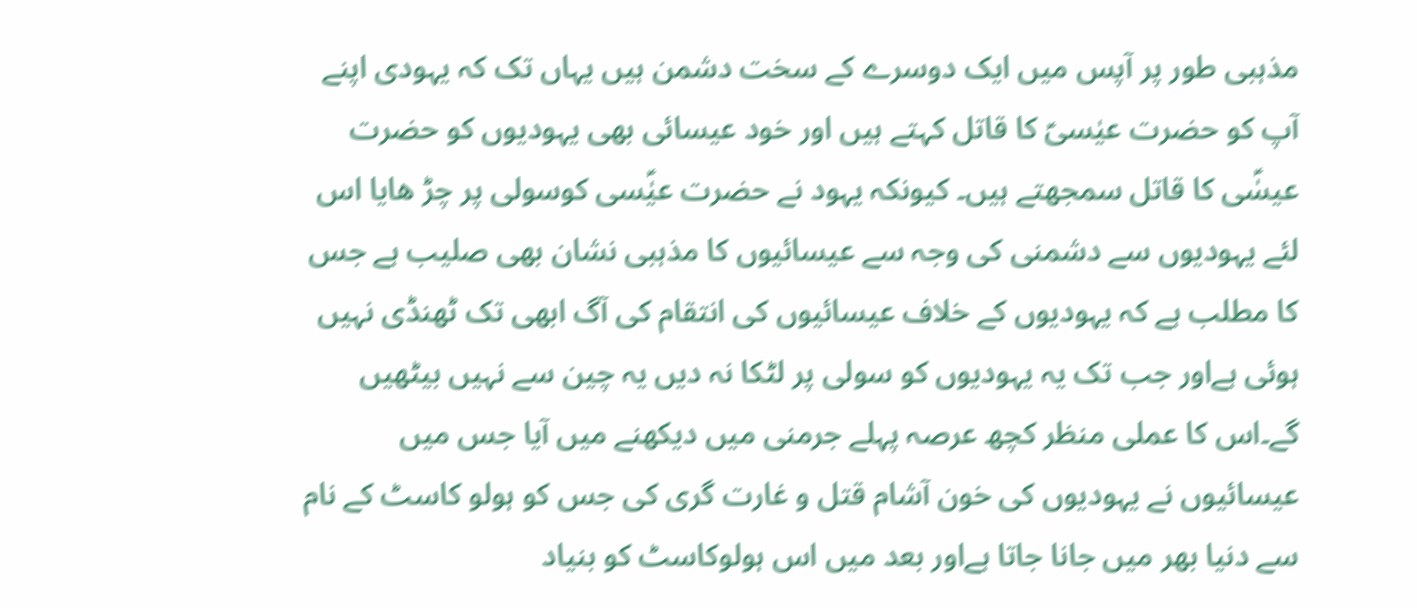مذہبی طور پر آپس میں ایک دوسرے کے سخت دشمن ہیں یہاں تک کہ یہودی اپنے آپ کو حضرت عیٰسیؑ کا قاتل کہتے ہیں اور خود عیسائی بھی یہودیوں کو حضرت عیسٰؑی کا قاتل سمجھتے ہیں۔ کیونکہ یہود نے حضرت عیٰؑسی کوسولی پر چڑ ھایا اس لئے یہودیوں سے دشمنی کی وجہ سے عیسائیوں کا مذہبی نشان بھی صلیب ہے جس کا مطلب ہے کہ یہودیوں کے خلاف عیسائیوں کی انتقام کی آگ ابھی تک ٹھنڈی نہیں ہوئی ہےاور جب تک یہ یہودیوں کو سولی پر لٹکا نہ دیں یہ چین سے نہیں بیٹھیں گے۔اس کا عملی منظر کچھ عرصہ پہلے جرمنی میں دیکھنے میں آیا جس میں عیسائیوں نے یہودیوں کی خون آشام قتل و غارت گری کی جس کو ہولو کاسٹ کے نام سے دنیا بھر میں جانا جاتا ہےاور بعد میں اس ہولوکاسٹ کو بنیاد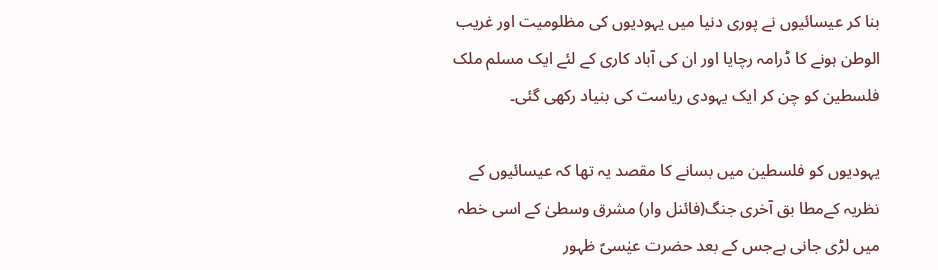بنا کر عیسائیوں نے پوری دنیا میں یہودیوں کی مظلومیت اور غریب الوطن ہونے کا ڈرامہ رچایا اور ان کی آباد کاری کے لئے ایک مسلم ملک فلسطین کو چن کر ایک یہودی ریاست کی بنیاد رکھی گئی۔

یہودیوں کو فلسطین میں بسانے کا مقصد یہ تھا کہ عیسائیوں کے نظریہ کےمطا بق آخری جنگ(فائنل وار) مشرق وسطیٰ کے اسی خطہ میں لڑی جانی ہےجس کے بعد حضرت عیٰسیؑ ظہور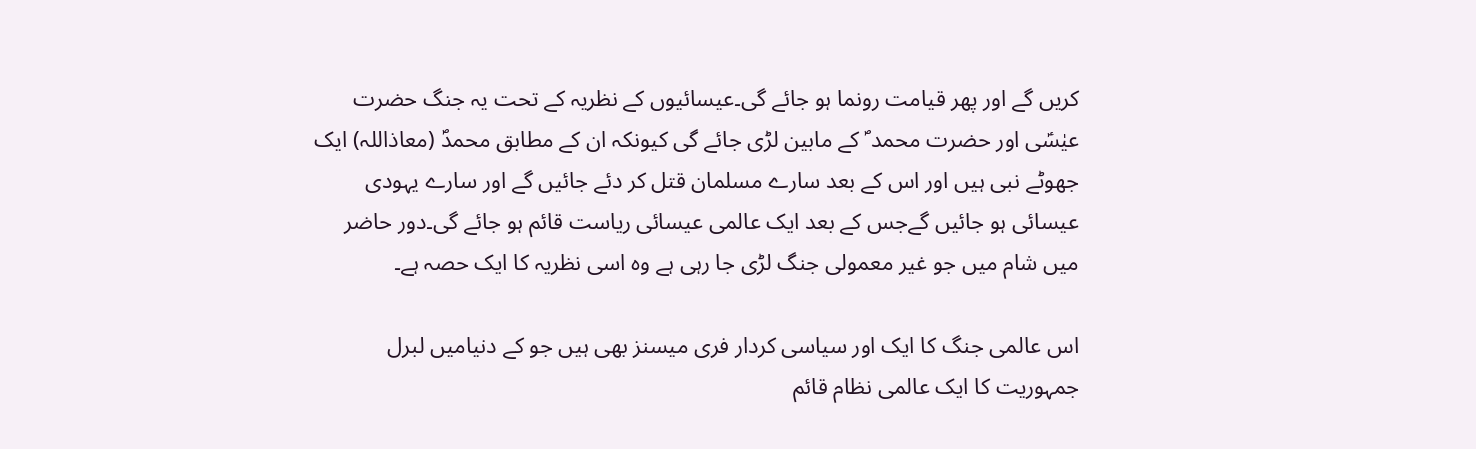کریں گے اور پھر قیامت رونما ہو جائے گی۔عیسائیوں کے نظریہ کے تحت یہ جنگ حضرت عیٰسؑی اور حضرت محمد ؐ کے مابین لڑی جائے گی کیونکہ ان کے مطابق محمدؐ (معاذاللہ) ایک جھوٹے نبی ہیں اور اس کے بعد سارے مسلمان قتل کر دئے جائیں گے اور سارے یہودی عیسائی ہو جائیں گےجس کے بعد ایک عالمی عیسائی ریاست قائم ہو جائے گی۔دور حاضر میں شام میں جو غیر معمولی جنگ لڑی جا رہی ہے وہ اسی نظریہ کا ایک حصہ ہے۔

اس عالمی جنگ کا ایک اور سیاسی کردار فری میسنز بھی ہیں جو کے دنیامیں لبرل جمہوریت کا ایک عالمی نظام قائم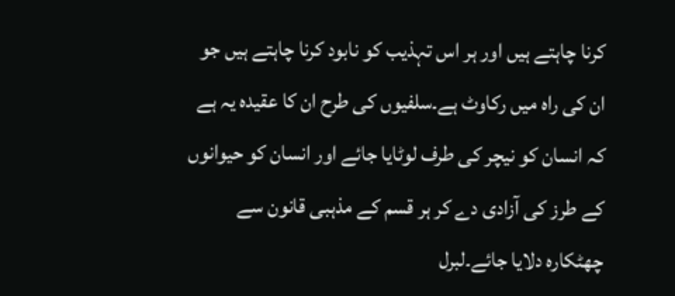کرنا چاہتے ہیں اور ہر اس تہذیب کو نابود کرنا چاہتے ہیں جو ان کی راہ میں رکاوٹ ہے۔سلفیوں کی طرح ان کا عقیدہ یہ ہے کہ انسان کو نیچر کی طرف لوٹایا جائے اور انسان کو حیوانوں کے طرز کی آزادی دے کر ہر قسم کے مذہبی قانون سے چھٹکارہ دلایا جائے۔لبرل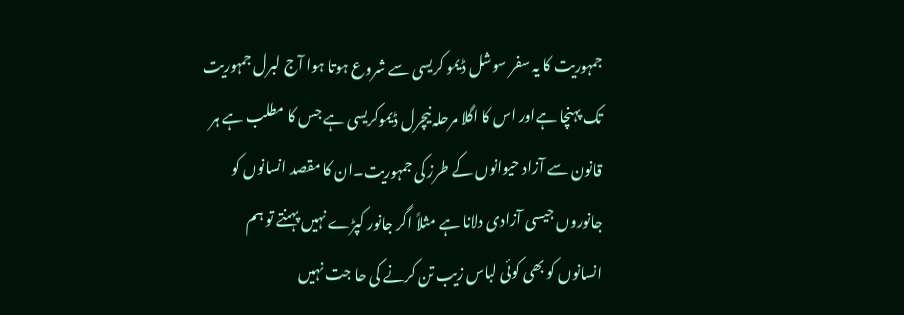جمہوریت کا یہ سفر سوشل ڈیمو کریسی سے شروع ہوتا ہوا آج لبرل جمہوریت تک پہنچا ہےاور اس کا اگلا مرحلہ نیچرل ڈیموکریسی ہے جس کا مطلب ہے ہر قانون سے آزاد حیوانوں کے طرز کی جمہوریت۔ان کا مقصد انسانوں کو جانوروں جیسی آزادی دلانا ہے مثلاً اگر جانور کپڑے نہیں پہنتے تو ہم انسانوں کو بھی کوئی لباس زیب تن کرنے کی حا جت نہیں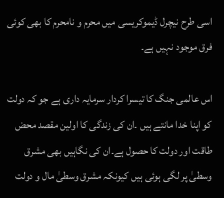اسی طرح نیچرل ڈیموکریسی میں محرم و نامحرم کا بھی کوئی فرق موجود نہیں ہے۔

اس عالمی جنگ کا تیسرا کردار سرمایہ داری ہے جو کہ دولت کو اپنا خدا مانتے ہیں ۔ان کی زندگی کا اولین مقصد محض طاقت اور دولت کا حصول ہے۔ان کی نگاہیں بھی مشرق وسطیٰ پر لگی ہوئی ہیں کیونکہ مشرق وسطیٰ مال و دولت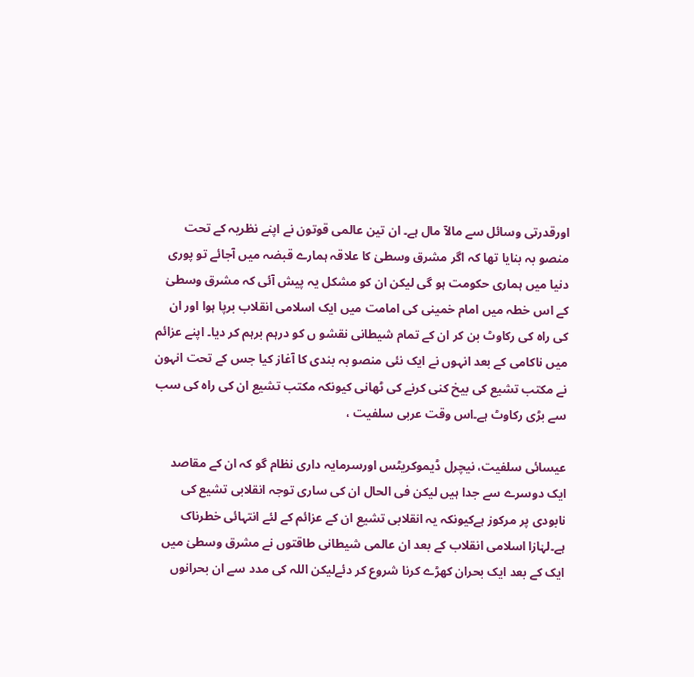اورقدرتی وسائل سے مالآ مال ہے۔ ان تین عالمی قوتون نے اپنے نظریہ کے تحت منصو بہ بنایا تھا کہ اگر مشرق وسطیٰ کا علاقہ ہمارے قبضہ میں آجائے تو پوری دنیا میں ہماری حکومت ہو گی لیکن ان کو مشکل یہ پیش آئی کہ مشرق وسطیٰ کے اس خطہ میں امام خمینی کی امامت میں ایک اسلامی انقلاب برپا ہوا اور ان کی راہ کی رکاوٹ بن کر ان کے تمام شیطانی نقشو ں کو درہم برہم کر دیا۔ اپنے عزائم میں ناکامی کے بعد انہوں نے ایک نئی منصو بہ بندی کا آغاز کیا جس کے تحت انہون نے مکتب تشیع کی بیخ کنی کرنے کی ٹھانی کیونکہ مکتب تشیع ان کی راہ کی سب سے بڑی رکاوٹ ہے۔اس وقت عربی سلفیت ،

عیسائی سلفیت، نیچرل ڈیموکریٹس اورسرمایہ داری نظام گو کہ ان کے مقاصد ایک دوسرے سے جدا ہیں لیکن فی الحال ان کی ساری توجہ انقلابی تشیع کی نابودی پر مرکوز ہےکیونکہ یہ انقلابی تشیع ان کے عزائم کے لئے انتہائی خطرناک ہے۔لہٰازا اسلامی انقلاب کے بعد ان عالمی شیطانی طاقتوں نے مشرق وسطیٰ میں ایک کے بعد ایک بحران کھڑے کرنا شروع کر دئےلیکن اللہ کی مدد سے ان بحرانوں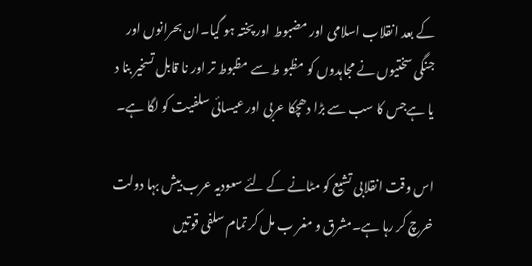کے بعد انقلاب اسلامی اور مضبوط اور پختہ ہو گیا۔ان بحرانوں اور جنگی سختیوں نے مجاہدوں کو مظبو ط سے مظبوط تر اور نا قابل تسخیر بنا د یا ہےجس کا سب سے بڑا دھچکا عربی اور عیسائی سلفیت کو لگا ہے۔

اس وقت انقلابی تشیع کو مٹانے کے لئے سعودیہ عرب بیش بہا دولت خرچ کر رہا ہے۔مشرق و مغر ب مل کر تمام سلفی قوتیں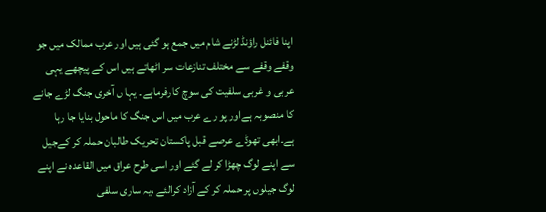اپنا فائنل راؤنڈ لڑنے شام میں جمع ہو گئی ہیں اور عرب ممالک میں جو وقفے وقفے سے مختلف تنازعات سر اٹھاتے ہیں اس کے پیچھے یہی عربی و غربی سلفیت کی سوچ کارفرماہے۔ یہا ں آخری جنگ لڑے جانے کا منصوبہ ہےاور پو رے عرب میں اس جنگ کا ماحول بنایا جا رہا ہے۔ابھی تھوڈے عرصے قبل پاکستان تحریک طالبان حملہ کر کےجیل سے اپنے لوگ چھڑا کر لے گئے اور اسی طرح عراق میں القاعدہ نے اپنے لوگ جیلوں پر حملہ کر کے آزاد کرالئے ،یہ ساری سلفی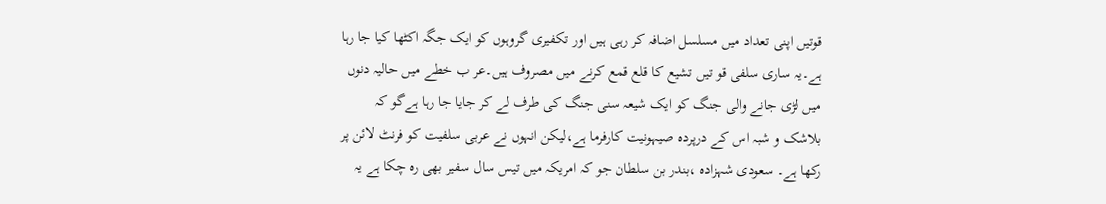قوتیں اپنی تعداد میں مسلسل اضافہ کر رہی ہیں اور تکفیری گروہوں کو ایک جگہ اکٹھا کیا جا رہا ہے۔یہ ساری سلفی قو تیں تشیع کا قلع قمع کرنے میں مصروف ہیں۔عر ب خطے میں حالیہ دنوں میں لڑی جانے والی جنگ کو ایک شیعہ سنی جنگ کی طرف لے کر جایا جا رہا ہےگو کہ بلاشک و شبہ اس کے درپردہ صیہونیت کارفرما ہے،لیکن انہوں نے عربی سلفیت کو فرنٹ لائن پر رکھا ہے۔ سعودی شہزادہ ،بندر بن سلطان جو کہ امریکہ میں تیس سال سفیر بھی رہ چکا ہے یہ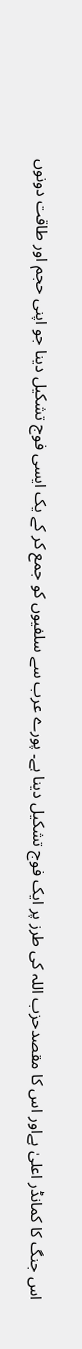اس جنگ کا کمانڈر اعلیٰ ہےاور اس کا مقصدحزب اللہ کی طرز پر ایک فوج تشکیل دینا ہے۔ پورے عرب سے سلفیوں کو جمع کر کے یک ایسی فوج تشکیل دینا جو اپنی حجم اور طاقت دونوں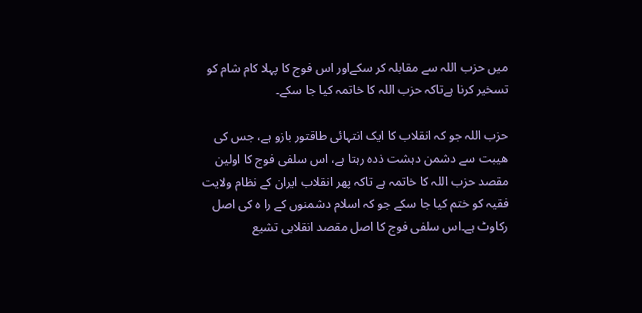میں حزب اللہ سے مقابلہ کر سکےاور اس فوج کا پہلا کام شام کو تسخیر کرنا ہےتاکہ حزب اللہ کا خاتمہ کیا جا سکے۔

حزب اللہ جو کہ انقلاب کا ایک انتہائی طاقتور بازو ہے، جس کی ھیبت سے دشمن دہشت ذدہ رہتا ہے، اس سلفی فوج کا اولین مقصد حزب اللہ کا خاتمہ ہے تاکہ پھر انقلاب ایران کے نظام ولایت فقیہ کو ختم کیا جا سکے جو کہ اسلام دشمنوں کے را ہ کی اصل رکاوٹ ہے۔اس سلفی فوج کا اصل مقصد انقلابی تشیع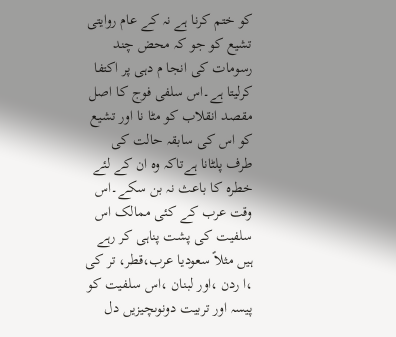کو ختم کرنا ہے نہ کے عام روایتی تشیع کو جو کہ محض چند رسومات کی انجا م دہی پر اکتفا کرلیتا ہے۔اس سلفی فوج کا اصل مقصد انقلاب کو مٹا نا اور تشیع کو اس کی سابقہ حالت کی طرف پلٹانا ہےتاکہ وہ ان کے لئے خطرہ کا باعث نہ بن سکے۔اس وقت عرب کے کئی ممالک اس سلفیت کی پشت پناہی کر رہے ہیں مثلاً سعودیا عرب،قطر، تر کی ،ا ردن ،اور لبنان ،اس سلفیت کو پیسہ اور تربیت دونوںچیزیں دل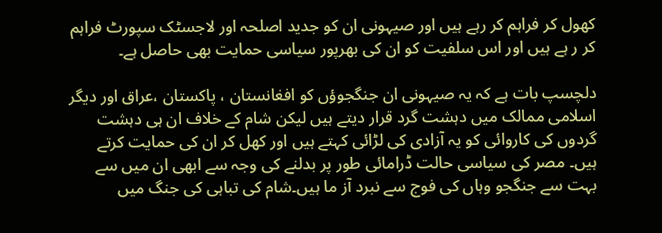کھول کر فراہم کر رہے ہیں اور صیہونی ان کو جدید اصلحہ اور لاجسٹک سپورٹ فراہم کر ر ہے ہیں اور اس سلفیت کو ان کی بھرپور سیاسی حمایت بھی حاصل ہے۔

دلچسپ بات ہے کہ یہ صیہونی ان جنگجوؤں کو افغانستان ، پاکستان ،عراق اور دیگر اسلامی ممالک میں دہشت گرد قرار دیتے ہیں لیکن شام کے خلاف ان ہی دہشت گردوں کی کاروائی کو یہ آزادی کی لڑائی کہتے ہیں اور کھل کر ان کی حمایت کرتے ہیں۔ مصر کی سیاسی حالت ڈرامائی طور پر بدلنے کی وجہ سے ابھی ان میں سے بہت سے جنگجو وہاں کی فوج سے نبرد آز ما ہیں۔شام کی تباہی کی جنگ میں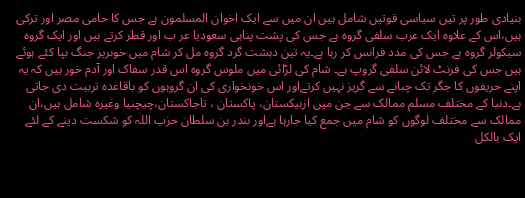بنیادی طور پر تیں سیاسی قوتیں شامل ہیں ان میں سے ایک اخوان المسلمون ہے جس کا حامی مصر اور ترکی ہیں،اس کے علاوہ ایک عرب سلفی گروہ ہے جس کی پشت پناہی سعودیا عر ب اور قطر کرتے ہیں اور ایک گروہ سیکولر گروہ ہے جس کی مدد فرانس کر رہا ہے۔یہ تین دہشت گرد گروہ مل کر شام میں خوںریز جنگ بپا کئے ہوئے ہیں جس کی فرنٹ لائن سلفی گروپ ہے۔ شام کی لڑائی میں ملوس گروہ اس قدر سفاک اور آدم خور ہیں کہ یہ اپنے حریفوں کا جگر تک چبانے سے گریز نہیں کرتےاور اس خونخواری کی ان گروہوں کو باقاعدہ تربیت دی جاتی ہے۔دنیا کے مختلف مسلم ممالک سے جن میں ازبیکستان، پاکستان ، تاجاکستان،چیچنیا وغیرہ شامل ہیں،ان ممالک سے مختلف لوگوں کو شام میں جمع کیا جارہا ہےاور بندر بن سلطان حزب اللہ کو شکست دینے کے لئے ایک بالکل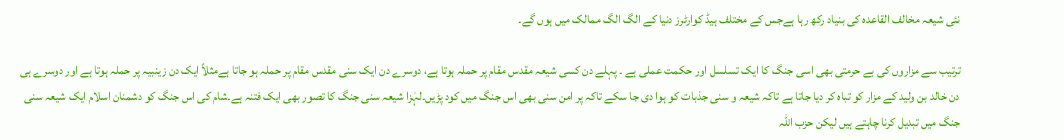نئی شیعہ مخالف القاعدہ کی بنیاد رکھ رہا ہےجس کے مختلف ہیڈ کوارٹرز دنیا کے الگ الگ ممالک میں ہوں گے۔

ترتیب سے مزاروں کی بے حرمتی بھی اسی جنگ کا ایک تسلسل اور حکمت عملی ہے ۔ پہلے دن کسی شیعہ مقدس مقام پر حملہ ہوتا ہے، دوسرے دن ایک سنی مقدس مقام پر حملہ ہو جاتا ہےمثلاً ایک دن زینبیہ پر حملہ ہوتا ہے اور دوسرے ہی دن خالد بن ولید کے مزار کو تباہ کر دیا جاتا ہے تاکہ شیعہ و سنی جذبات کو ہوا دی جا سکے تاکہ پر امن سنی بھی اس جنگ میں کود پڑیں۔لہٰزا شیعہ سنی جنگ کا تصور بھی ایک فتنہ ہے۔شام کی اس جنگ کو دشمنان اسلام ایک شیعہ سنی جنگ میں تبدیل کرنا چاہتے ہیں لیکن حزب اللہ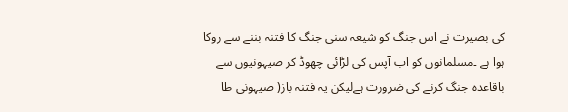کی بصیرت نے اس جنگ کو شیعہ سنی جنگ کا فتنہ بننے سے روکا ہوا ہے ۔مسلمانوں کو اب آپس کی لڑائی چھوڈ کر صیہونیوں سے باقاعدہ جنگ کرنے کی ضرورت ہےلیکن یہ فتنہ باز( صیہونی طا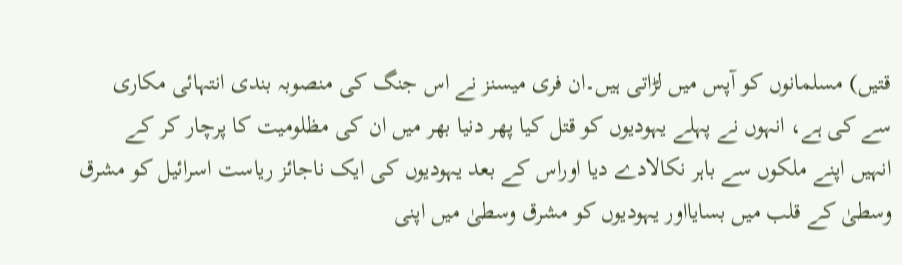قتیں) مسلمانوں کو آپس میں لڑاتی ہیں۔ان فری میسنز نے اس جنگ کی منصوبہ بندی انتہائی مکاری سے کی ہے، انہوں نے پہلے یہودیوں کو قتل کیا پھر دنیا بھر میں ان کی مظلومیت کا پرچار کر کے انہیں اپنے ملکوں سے باہر نکالادے دیا اوراس کے بعد یہودیوں کی ایک ناجائز ریاست اسرائیل کو مشرق وسطیٰ کے قلب میں بسایااور یہودیوں کو مشرق وسطیٰ میں اپنی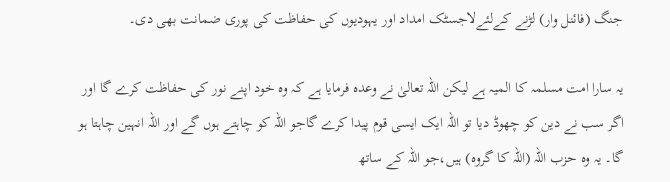جنگ (فائنل وار) لڑنے کےلئےلاجسٹک امداد اور یہودیوں کی حفاظت کی پوری ضمانت بھی دی۔

یہ سارا امت مسلمہ کا المیہ ہے لیکن اللہ تعالیٰ نے وعدہ فرمایا ہے کہ وہ خود اپنے نور کی حفاظت کرے گا اور اگر سب نے دین کو چھوڈ دیا تو اللہ ایک ایسی قوم پیدا کرے گاجو اللہ کو چاہتے ہوں گے اور اللہ انہین چاہتا ہو گا۔ یہ وہ حزب اللہ (اللہ کا گروہ) ہیں،جو اللہ کے ساتھ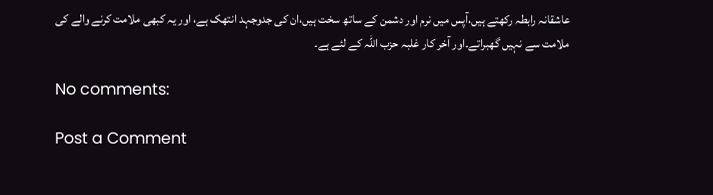عاشقانہ رابطہ رکھتے ہیں،آپس میں نرم اور دشمن کے ساتھ سخت ہیں،ان کی جدوجہد انتھک ہے، اور یہ کبھی ملامت کرنے والے کی ملامت سے نہیں گھبراتے۔اور آخر کار غلبہ حزب اللہ کے لئے ہے۔

No comments:

Post a Comment